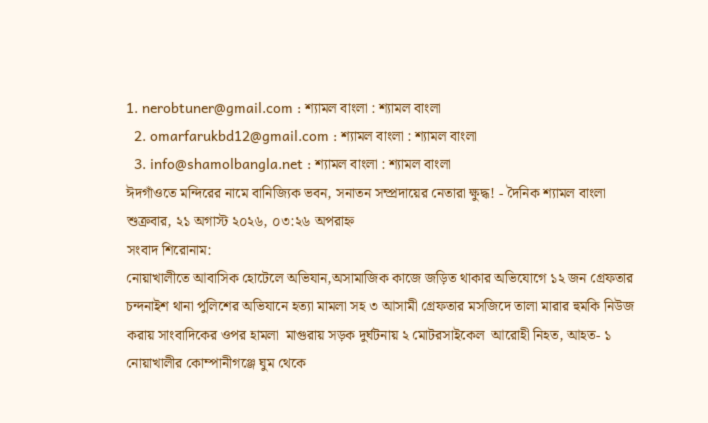1. nerobtuner@gmail.com : শ্যামল বাংলা : শ্যামল বাংলা
  2. omarfarukbd12@gmail.com : শ্যামল বাংলা : শ্যামল বাংলা
  3. info@shamolbangla.net : শ্যামল বাংলা : শ্যামল বাংলা
ঈদগাঁওতে মন্দিরের নামে বানিজ্যিক ভবন, সনাতন সম্প্রদায়ের নেতারা ক্ষুদ্ধ! - দৈনিক শ্যামল বাংলা
শুক্রবার, ২১ অগাস্ট ২০২৬, ০৩:২৬ অপরাহ্ন
সংবাদ শিরোনাম:
নোয়াখালীতে আবাসিক হোটেলে অভিযান,অসামাজিক কাজে জড়িত থাকার অভিযোগে ১২ জন গ্রেফতার  চন্দনাইশ থানা পুলিশের অভিযানে হত্যা মামলা সহ ৩ আসামী গ্রেফতার মসজিদে তালা মারার হুমকি নিউজ করায় সাংবাদিকের ওপর হামলা  মাগুরায় সড়ক দুর্ঘটনায় ২ মোটরসাইকেল  আরোহী নিহত, আহত- ১ নোয়াখালীর কোম্পানীগঞ্জে ঘুম থেকে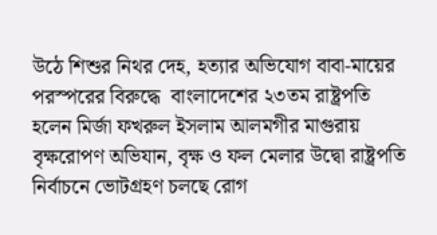উঠে শিশুর নিথর দেহ, হত্যার অভিযোগ বাবা-মায়ের পরস্পরের বিরুদ্ধে  বাংলাদেশের ২৩তম রাষ্ট্রপতি হলেন মির্জা ফখরুল ইসলাম আলমগীর মাগুরায় বৃক্ষরোপণ অভিযান, বৃক্ষ ও ফল মেলার উদ্বো রাষ্ট্রপতি নির্বাচনে ভোটগ্রহণ চলছে রোগ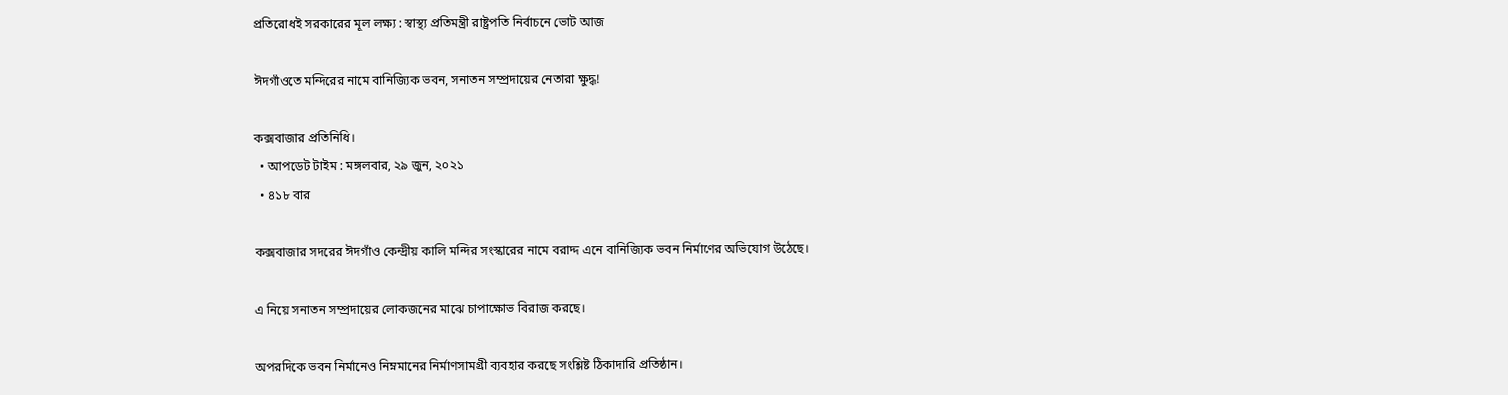প্রতিরোধই সরকারের মূল লক্ষ্য : স্বাস্থ্য প্রতিমন্ত্রী রাষ্ট্রপতি নির্বাচনে ভোট আজ

ঈদগাঁওতে মন্দিরের নামে বানিজ্যিক ভবন, সনাতন সম্প্রদায়ের নেতারা ক্ষুদ্ধ!

কক্সবাজার প্রতিনিধি।
  • আপডেট টাইম : মঙ্গলবার, ২৯ জুন, ২০২১
  • ৪১৮ বার

কক্সবাজার সদরের ঈদগাঁও কেন্দ্রীয় কালি মন্দির সংস্কারের নামে বরাদ্দ এনে বানিজ্যিক ভবন নির্মাণের অভিযোগ উঠেছে।

এ নিয়ে সনাতন সম্প্রদায়ের লোকজনের মাঝে চাপাক্ষোভ বিরাজ করছে।

অপরদিকে ভবন নির্মানেও নিম্নমানের নির্মাণসামগ্রী ব্যবহার করছে সংশ্লিষ্ট ঠিকাদারি প্রতিষ্ঠান।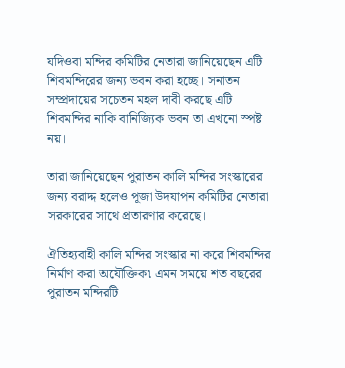যদিওবা মন্দির কমিটির নেতারা জানিয়েছেন এটি শিবমন্দিরের জন্য ভবন করা হচ্ছে। সনাতন সম্প্রদায়ের সচেতন মহল দাবী করছে এটি শিবমন্দির নাকি বানিজ্যিক ভবন তা এখনো স্পষ্ট নয়।

তারা জানিয়েছেন পুরাতন কালি মন্দির সংস্কারের জন্য বরাদ্দ হলেও পূজা উদযাপন কমিটির নেতারা সরকারের সাথে প্রতারণার করেছে।

ঐতিহ্যবাহী কালি মন্দির সংস্কার না করে শিবমন্দির নির্মাণ করা অযৌক্তিক৷ এমন সময়ে শত বছরের পুরাতন মন্দিরটি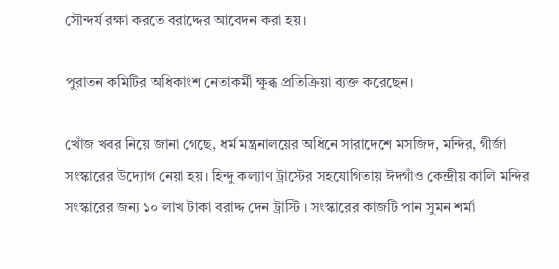সৌন্দর্য রক্ষা করতে বরাদ্দের আবেদন করা হয়।

পুরাতন কমিটির অধিকাংশ নেতাকর্মী ক্ষুব্ধ প্রতিক্রিয়া ব্যক্ত করেছেন।

খোঁজ খবর নিয়ে জানা গেছে, ধর্ম মন্ত্রনালয়ের অধিনে সারাদেশে মসজিদ, মন্দির, গীর্জা সংস্কারের উদ্যোগ নেয়া হয়। হিন্দু কল্যাণ ট্রাস্টের সহযোগিতায় ঈদগাঁও কেন্দ্রীয় কালি মন্দির সংস্কারের জন্য ১০ লাখ টাকা বরাদ্দ দেন ট্রাস্টি । সংস্কারের কাজটি পান সুমন শর্মা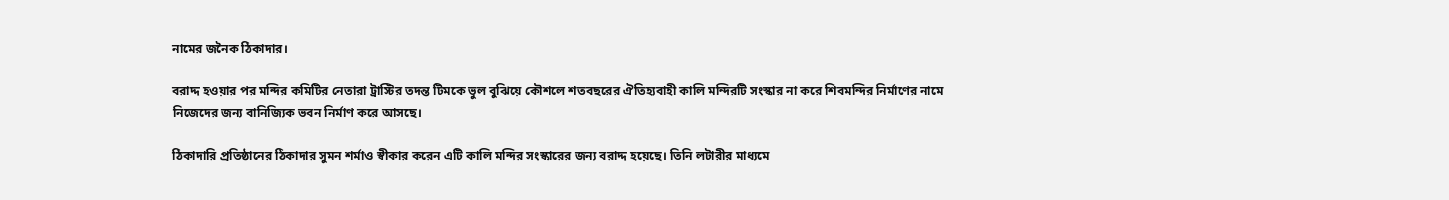নামের জনৈক ঠিকাদার।

বরাদ্দ হওয়ার পর মন্দির কমিটির নেতারা ট্রাস্টির তদন্ত টিমকে ভুল বুঝিয়ে কৌশলে শতবছরের ঐতিহ্যবাহী কালি মন্দিরটি সংস্কার না করে শিবমন্দির নির্মাণের নামে নিজেদের জন্য বানিজ্যিক ভবন নির্মাণ করে আসছে।

ঠিকাদারি প্রতিষ্ঠানের ঠিকাদার সুমন শর্মাও স্বীকার করেন এটি কালি মন্দির সংস্কারের জন্য বরাদ্দ হয়েছে। তিনি লটারীর মাধ্যমে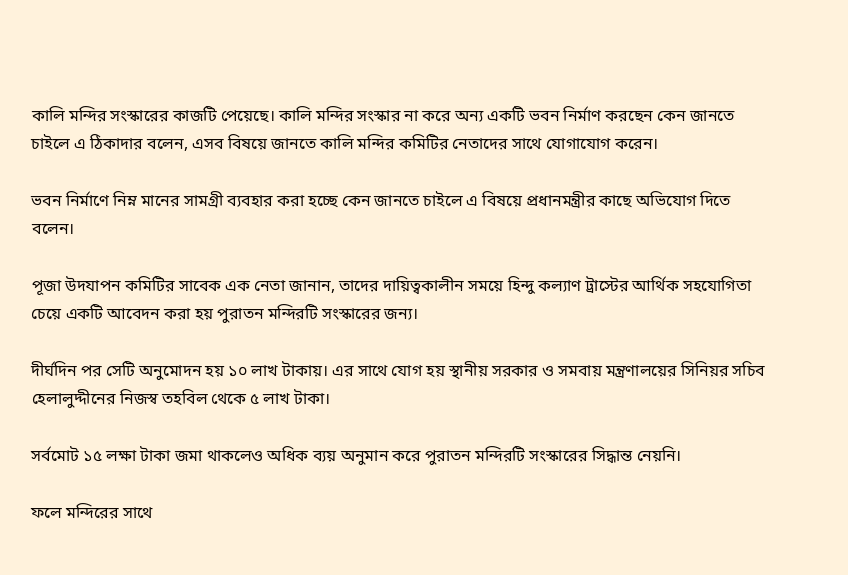কালি মন্দির সংস্কারের কাজটি পেয়েছে। কালি মন্দির সংস্কার না করে অন্য একটি ভবন নির্মাণ করছেন কেন জানতে চাইলে এ ঠিকাদার বলেন, এসব বিষয়ে জানতে কালি মন্দির কমিটির নেতাদের সাথে যোগাযোগ করেন।

ভবন নির্মাণে নিম্ন মানের সামগ্রী ব্যবহার করা হচ্ছে কেন জানতে চাইলে এ বিষয়ে প্রধানমন্ত্রীর কাছে অভিযোগ দিতে বলেন।

পূজা উদযাপন কমিটির সাবেক এক নেতা জানান, তাদের দায়িত্বকালীন সময়ে হিন্দু কল্যাণ ট্রাস্টের আর্থিক সহযোগিতা চেয়ে একটি আবেদন করা হয় পুরাতন মন্দিরটি সংস্কারের জন্য।

দীর্ঘদিন পর সেটি অনুমোদন হয় ১০ লাখ টাকায়। এর সাথে যোগ হয় স্থানীয় সরকার ও সমবায় মন্ত্রণালয়ের সিনিয়র সচিব হেলালুদ্দীনের নিজস্ব তহবিল থেকে ৫ লাখ টাকা।

সর্বমোট ১৫ লক্ষা টাকা জমা থাকলেও অধিক ব্যয় অনুমান করে পুরাতন মন্দিরটি সংস্কারের সিদ্ধান্ত নেয়নি।

ফলে মন্দিরের সাথে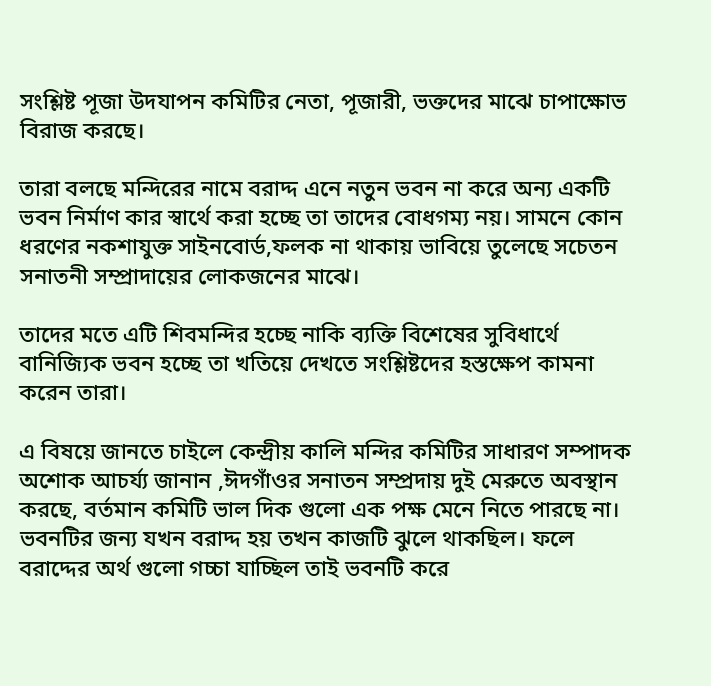সংশ্লিষ্ট পূজা উদযাপন কমিটির নেতা, পূজারী, ভক্তদের মাঝে চাপাক্ষোভ বিরাজ করছে।

তারা বলছে মন্দিরের নামে বরাদ্দ এনে নতুন ভবন না করে অন্য একটি ভবন নির্মাণ কার স্বার্থে করা হচ্ছে তা তাদের বোধগম্য নয়। সামনে কোন ধরণের নকশাযুক্ত সাইনবোর্ড,ফলক না থাকায় ভাবিয়ে তুলেছে সচেতন সনাতনী সম্প্রাদায়ের লোকজনের মাঝে।

তাদের মতে এটি শিবমন্দির হচ্ছে নাকি ব্যক্তি বিশেষের সুবিধার্থে বানিজ্যিক ভবন হচ্ছে তা খতিয়ে দেখতে সংশ্লিষ্টদের হস্তক্ষেপ কামনা করেন তারা।

এ বিষয়ে জানতে চাইলে কেন্দ্রীয় কালি মন্দির কমিটির সাধারণ সম্পাদক অশোক আচর্য্য জানান ,ঈদগাঁওর সনাতন সম্প্রদায় দুই মেরুতে অবস্থান করছে, বর্তমান কমিটি ভাল দিক গুলো এক পক্ষ মেনে নিতে পারছে না। ভবনটির জন্য যখন বরাদ্দ হয় তখন কাজটি ঝুলে থাকছিল। ফলে বরাদ্দের অর্থ গুলো গচ্চা যাচ্ছিল তাই ভবনটি করে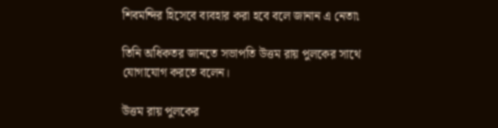শিবমন্দির হিসেবে ব্যবহার করা হবে বলে জানান এ নেতা৷

তিনি অধিকতর জানতে সভাপতি উত্তম রায় পুলকের সাথে যোগাযোগ করতে বলেন।

উত্তম রায় পুলকের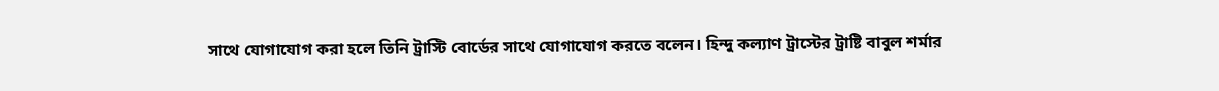সাথে যোগাযোগ করা হলে তিনি ট্রাস্টি বোর্ডের সাথে যোগাযোগ করতে বলেন। হিন্দু কল্যাণ ট্রাস্টের ট্রাষ্টি বাবুল শর্মার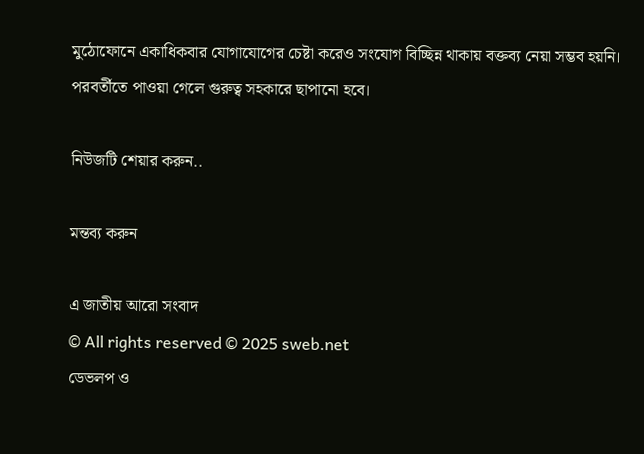মুঠোফোনে একাধিকবার যোগাযোগের চেষ্টা করেও সংযোগ বিচ্ছিন্ন থাকায় বক্তব্য নেয়া সম্ভব হয়নি। পরবর্তীতে পাওয়া গেলে গুরুত্ব সহকারে ছাপানো হবে।

নিউজটি শেয়ার করুন..

মন্তব্য করুন

এ জাতীয় আরো সংবাদ
© All rights reserved © 2025 sweb.net
ডেভলপ ও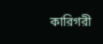কারিগরী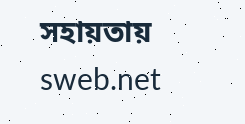সহায়তায় sweb.net